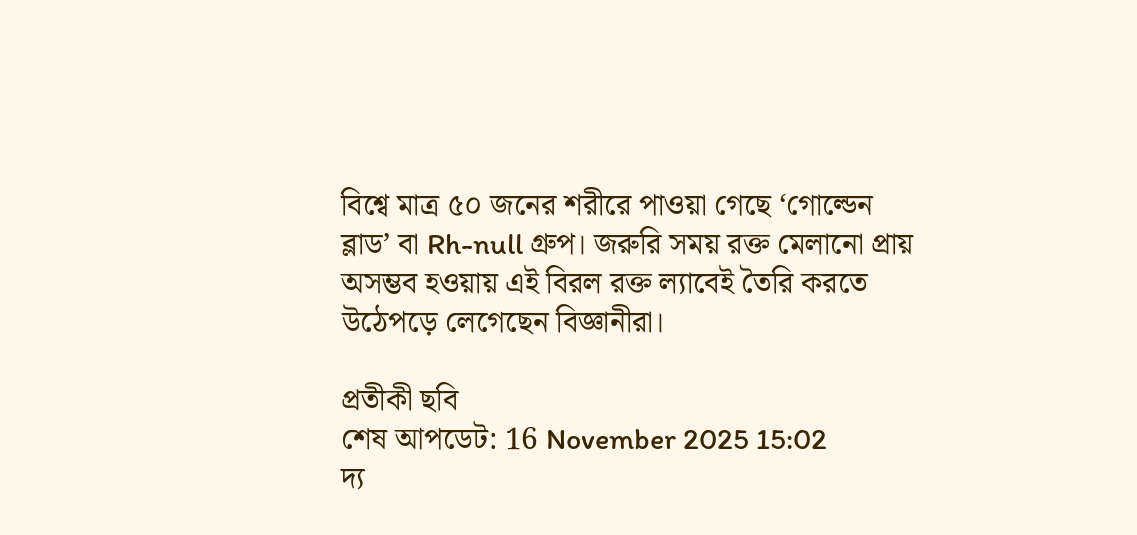বিশ্বে মাত্র ৫০ জনের শরীরে পাওয়া গেছে ‘গোল্ডেন ব্লাড’ বা Rh-null গ্রুপ। জরুরি সময় রক্ত মেলানো প্রায় অসম্ভব হওয়ায় এই বিরল রক্ত ল্যাবেই তৈরি করতে উঠেপড়ে লেগেছেন বিজ্ঞানীরা।

প্রতীকী ছবি
শেষ আপডেট: 16 November 2025 15:02
দ্য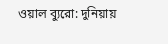ওয়াল ব্যুরো: দুনিয়ায়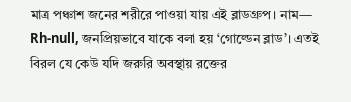মাত্র পঞ্চাশ জনের শরীরে পাওয়া যায় এই ব্লাডগ্রুপ। নাম— Rh-null, জনপ্রিয়ভাবে যাকে বলা হয় ‘গোল্ডেন ব্লাড’। এতই বিরল যে কেউ যদি জরুরি অবস্থায় রক্তের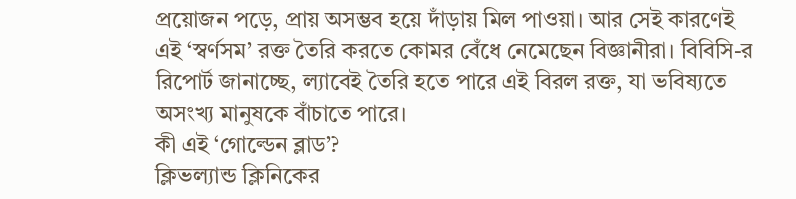প্রয়োজন পড়ে, প্রায় অসম্ভব হয়ে দাঁড়ায় মিল পাওয়া। আর সেই কারণেই এই ‘স্বর্ণসম’ রক্ত তৈরি করতে কোমর বেঁধে নেমেছেন বিজ্ঞানীরা। বিবিসি-র রিপোর্ট জানাচ্ছে, ল্যাবেই তৈরি হতে পারে এই বিরল রক্ত, যা ভবিষ্যতে অসংখ্য মানুষকে বাঁচাতে পারে।
কী এই ‘গোল্ডেন ব্লাড’?
ক্লিভল্যান্ড ক্লিনিকের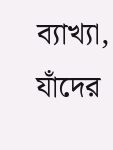ব্যাখ্যা, যাঁদের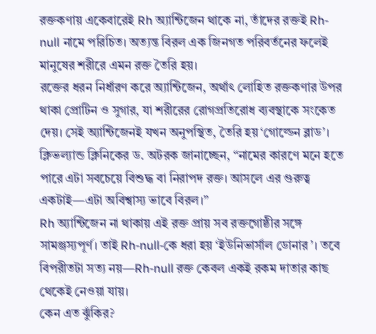রক্তকণায় একেবারেই Rh অ্যান্টিজেন থাকে না, তাঁদের রক্তই Rh-null নামে পরিচিত। অত্যন্ত বিরল এক জিনগত পরিবর্তনের ফলেই মানুষের শরীরে এমন রক্ত তৈরি হয়।
রক্তের ধরন নির্ধারণ করে অ্যান্টিজেন, অর্থাৎ লোহিত রক্তকণার উপর থাকা প্রোটিন ও সুগার, যা শরীরের রোগপ্রতিরোধ ব্যবস্থাকে সংকেত দেয়। সেই অ্যান্টিজেনই যখন অনুপস্থিত, তৈরি হয় ‘গোল্ডেন ব্লাড’।
ক্লিভল্যান্ড ক্লিনিকের ড. অটরক জানাচ্ছেন, “নামের কারণে মনে হতে পারে এটা সবচেয়ে বিশুদ্ধ বা নিরাপদ রক্ত। আসলে এর গুরুত্ব একটাই—এটা অবিশ্বাস্য ভাবে বিরল।”
Rh অ্যান্টিজেন না থাকায় এই রক্ত প্রায় সব রক্তগোষ্ঠীর সঙ্গে সামঞ্জস্যপূর্ণ। তাই Rh-null-কে ধরা হয় ‘ইউনিভার্সাল ডোনার’। তবে বিপরীতটা সত্য নয়—Rh-null রক্ত কেবল একই রকম দাতার কাছ থেকেই নেওয়া যায়।
কেন এত ঝুঁকির?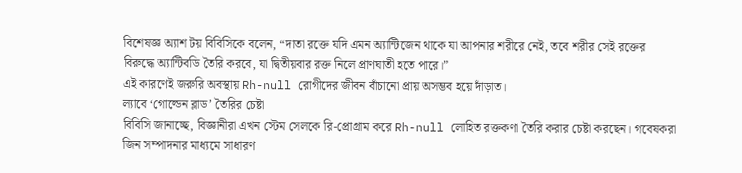বিশেষজ্ঞ অ্যাশ টয় বিবিসিকে বলেন, “দাতা রক্তে যদি এমন অ্যান্টিজেন থাকে যা আপনার শরীরে নেই, তবে শরীর সেই রক্তের বিরুদ্ধে অ্যান্টিবডি তৈরি করবে, যা দ্বিতীয়বার রক্ত নিলে প্রাণঘাতী হতে পারে।”
এই কারণেই জরুরি অবস্থায় Rh-null রোগীদের জীবন বাঁচানো প্রায় অসম্ভব হয়ে দাঁড়াত।
ল্যাবে ‘গোল্ডেন ব্লাড’ তৈরির চেষ্টা
বিবিসি জানাচ্ছে, বিজ্ঞানীরা এখন স্টেম সেলকে রি-প্রোগ্রাম করে Rh-null লোহিত রক্তকণা তৈরি করার চেষ্টা করছেন। গবেষকরা জিন সম্পাদনার মাধ্যমে সাধারণ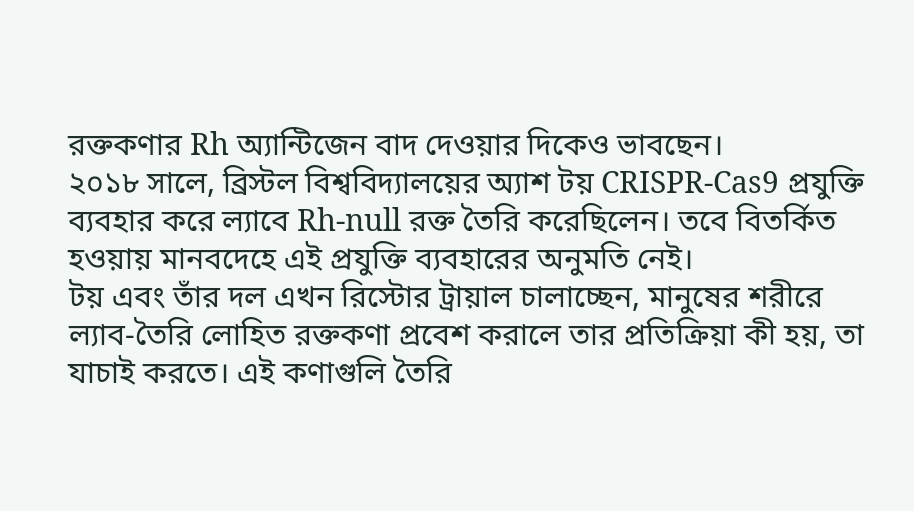রক্তকণার Rh অ্যান্টিজেন বাদ দেওয়ার দিকেও ভাবছেন।
২০১৮ সালে, ব্রিস্টল বিশ্ববিদ্যালয়ের অ্যাশ টয় CRISPR-Cas9 প্রযুক্তি ব্যবহার করে ল্যাবে Rh-null রক্ত তৈরি করেছিলেন। তবে বিতর্কিত হওয়ায় মানবদেহে এই প্রযুক্তি ব্যবহারের অনুমতি নেই।
টয় এবং তাঁর দল এখন রিস্টোর ট্রায়াল চালাচ্ছেন, মানুষের শরীরে ল্যাব-তৈরি লোহিত রক্তকণা প্রবেশ করালে তার প্রতিক্রিয়া কী হয়, তা যাচাই করতে। এই কণাগুলি তৈরি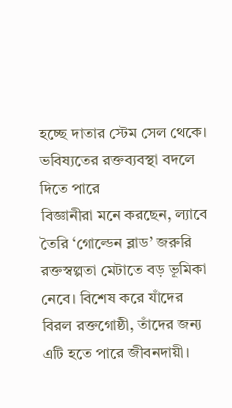হচ্ছে দাতার স্টেম সেল থেকে।
ভবিষ্যতের রক্তব্যবস্থা বদলে দিতে পারে
বিজ্ঞানীরা মনে করছেন, ল্যাবে তৈরি ‘গোল্ডেন ব্লাড’ জরুরি রক্তস্বল্পতা মেটাতে বড় ভূমিকা নেবে। বিশেষ করে যাঁদের বিরল রক্তগোষ্ঠী, তাঁদের জন্য এটি হতে পারে জীবনদায়ী।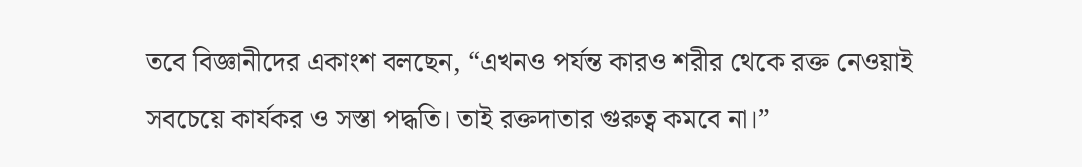তবে বিজ্ঞানীদের একাংশ বলছেন, “এখনও পর্যন্ত কারও শরীর থেকে রক্ত নেওয়াই সবচেয়ে কার্যকর ও সস্তা পদ্ধতি। তাই রক্তদাতার গুরুত্ব কমবে না।”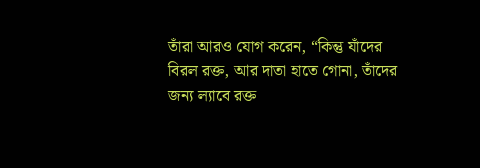তাঁরা আরও যোগ করেন, “কিন্তু যাঁদের বিরল রক্ত, আর দাতা হাতে গোনা, তাঁদের জন্য ল্যাবে রক্ত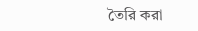তৈরি করা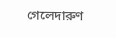গেলেদারুণ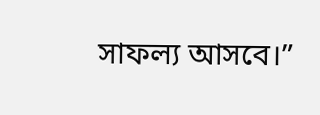সাফল্য আসবে।”